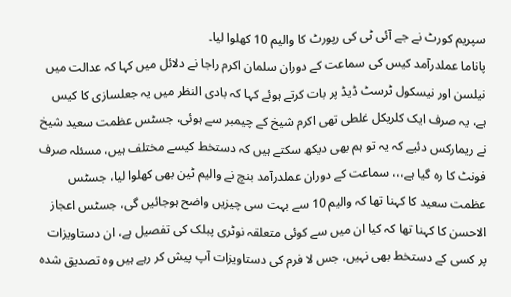سپریم کورٹ نے جے آئی ٹی کی رپورٹ کا والیم 10 کھلوا لیا۔
پاناما عملدرآمد کیس کی سماعت کے دوران سلمان اکرم راجا نے دلائل میں کہا کہ عدالت میں نیلسن اور نیسکول ٹرسٹ ڈیڈ پر بات کرتے ہوئے کہا کہ بادی النظر میں یہ جعلسازی کا کیس ہے، یہ صرف ایک کلریکل غلطی تھی اکرم شیخ کے چیمبر سے ہوئی، جسٹس عظمت سعید شیخ نے ریمارکس دئیے کہ یہ تو ہم بھی دیکھ سکتے ہیں کہ دستخط کیسے مختلف ہیں، مسئلہ صرف فونٹ کا رہ گیا ہے،،، سماعت کے دوران عملدرآمد بنچ نے والیم ٹین بھی کھلوا لیا، جسٹس عظمت سعید کا کہنا تھا کہ والیم 10 سے بہت سی چیزیں واضح ہوجائیں گی، جسٹس اعجاز الاحسن کا کہنا تھا کہ کیا ان میں سے کوئی متعلقہ نوٹری پبلک کی تفصیل ہے، ان دستاویزات پر کسی کے دستخط بھی نہیں، جس لا فرم کی دستاویزات آپ پیش کر رہے ہیں وہ تصدیق شدہ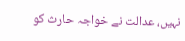نہیں، عدالت نے خواجہ حارث کو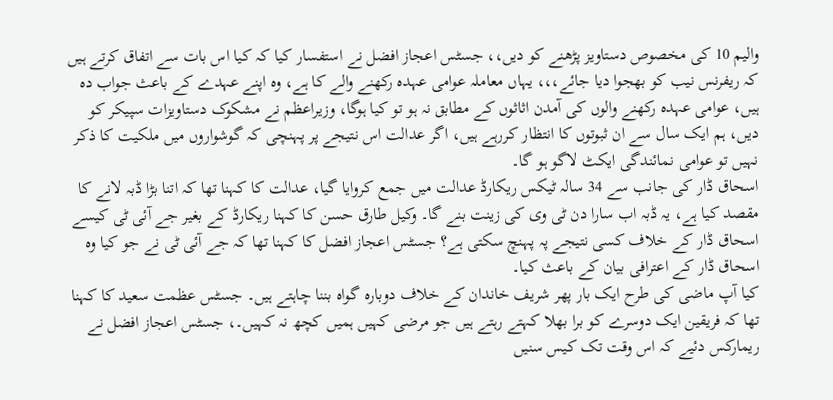والیم 10 کی مخصوص دستاویز پڑھنے کو دیں،، جسٹس اعجاز افضل نے استفسار کیا کہ کیا اس بات سے اتفاق کرتے ہیں کہ ریفرنس نیب کو بھجوا دیا جائے،،، یہاں معاملہ عوامی عہدہ رکھنے والے کا ہے، وہ اپنے عہدے کے باعث جواب دہ ہیں، عوامی عہدہ رکھنے والوں کی آمدن اثاثوں کے مطابق نہ ہو تو کیا ہوگا، وزیراعظم نے مشکوک دستاویزات سپیکر کو دیں، ہم ایک سال سے ان ثبوتوں کا انتظار کررہے ہیں، اگر عدالت اس نتیجے پر پہنچی کہ گوشواروں میں ملکیت کا ذکر نہیں تو عوامی نمائندگی ایکٹ لاگو ہو گا۔
اسحاق ڈار کی جانب سے 34 سالہ ٹیکس ریکارڈ عدالت میں جمع کروایا گیا، عدالت کا کہنا تھا کہ اتنا بڑا ڈبہ لانے کا مقصد کیا ہے، یہ ڈبہ اب سارا دن ٹی وی کی زینت بنے گا۔ وکیل طارق حسن کا کہنا ریکارڈ کے بغیر جے آئی ٹی کیسے اسحاق ڈار کے خلاف کسی نتیجے پہ پہنچ سکتی ہے؟ جسٹس اعجاز افضل کا کہنا تھا کہ جے آئی ٹی نے جو کیا وہ اسحاق ڈار کے اعترافی بیان کے باعث کیا۔
کیا آپ ماضی کی طرح ایک بار پھر شریف خاندان کے خلاف دوبارہ گواہ بننا چاہتے ہیں۔ جسٹس عظمت سعید کا کہنا تھا کہ فریقین ایک دوسرے کو برا بھلا کہتے رہتے ہیں جو مرضی کہیں ہمیں کچھ نہ کہیں۔، جسٹس اعجاز افضل نے ریمارکس دئیے کہ اس وقت تک کیس سنیں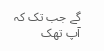گے جب تک کہ آپ تھک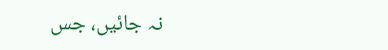نہ جائیں، جس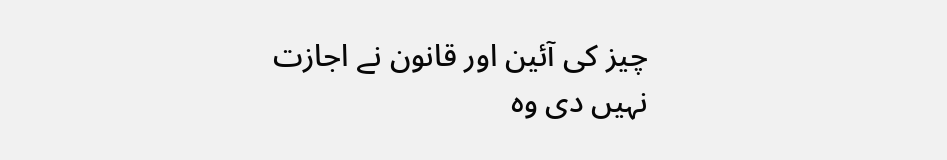چیز کی آئین اور قانون نے اجازت نہیں دی وہ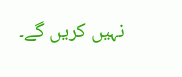نہیں کریں گے۔